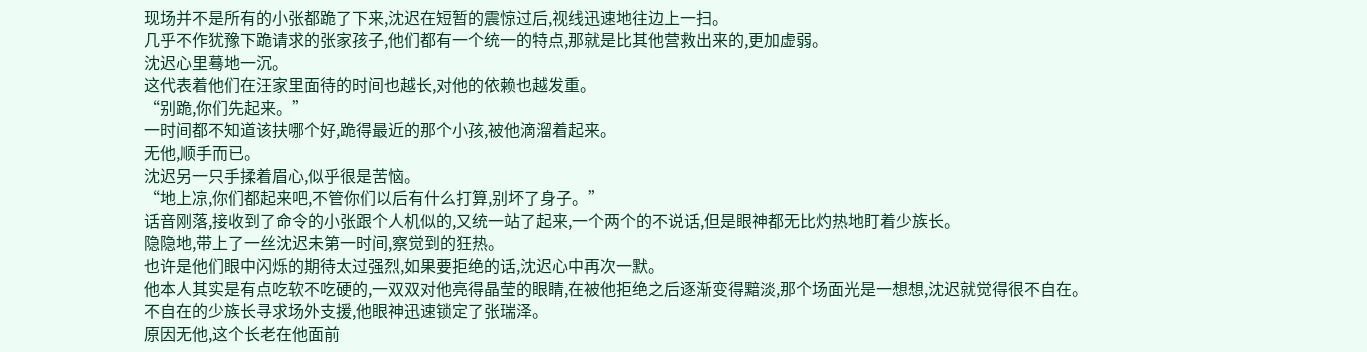现场并不是所有的小张都跪了下来,沈迟在短暂的震惊过后,视线迅速地往边上一扫。
几乎不作犹豫下跪请求的张家孩子,他们都有一个统一的特点,那就是比其他营救出来的,更加虚弱。
沈迟心里蓦地一沉。
这代表着他们在汪家里面待的时间也越长,对他的依赖也越发重。
“别跪,你们先起来。”
一时间都不知道该扶哪个好,跪得最近的那个小孩,被他滴溜着起来。
无他,顺手而已。
沈迟另一只手揉着眉心,似乎很是苦恼。
“地上凉,你们都起来吧,不管你们以后有什么打算,别坏了身子。”
话音刚落,接收到了命令的小张跟个人机似的,又统一站了起来,一个两个的不说话,但是眼神都无比灼热地盯着少族长。
隐隐地,带上了一丝沈迟未第一时间,察觉到的狂热。
也许是他们眼中闪烁的期待太过强烈,如果要拒绝的话,沈迟心中再次一默。
他本人其实是有点吃软不吃硬的,一双双对他亮得晶莹的眼睛,在被他拒绝之后逐渐变得黯淡,那个场面光是一想想,沈迟就觉得很不自在。
不自在的少族长寻求场外支援,他眼神迅速锁定了张瑞泽。
原因无他,这个长老在他面前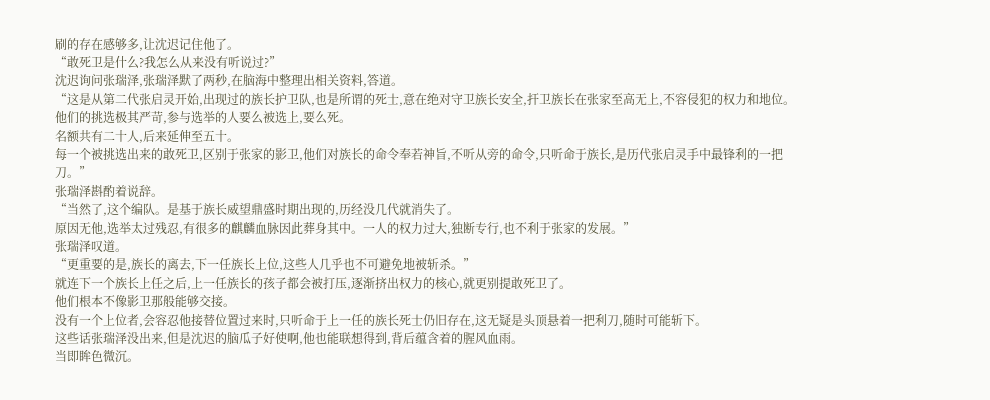刷的存在感够多,让沈迟记住他了。
“敢死卫是什么?我怎么从来没有听说过?”
沈迟询问张瑞泽,张瑞泽默了两秒,在脑海中整理出相关资料,答道。
“这是从第二代张启灵开始,出现过的族长护卫队,也是所谓的死士,意在绝对守卫族长安全,扞卫族长在张家至高无上,不容侵犯的权力和地位。
他们的挑选极其严苛,参与选举的人要么被选上,要么死。
名额共有二十人,后来延伸至五十。
每一个被挑选出来的敢死卫,区别于张家的影卫,他们对族长的命令奉若神旨,不听从旁的命令,只听命于族长,是历代张启灵手中最锋利的一把刀。”
张瑞泽斟酌着说辞。
“当然了,这个编队。是基于族长威望鼎盛时期出现的,历经没几代就消失了。
原因无他,选举太过残忍,有很多的麒麟血脉因此葬身其中。一人的权力过大,独断专行,也不利于张家的发展。”
张瑞泽叹道。
“更重要的是,族长的离去,下一任族长上位,这些人几乎也不可避免地被斩杀。”
就连下一个族长上任之后,上一任族长的孩子都会被打压,逐渐挤出权力的核心,就更别提敢死卫了。
他们根本不像影卫那般能够交接。
没有一个上位者,会容忍他接替位置过来时,只听命于上一任的族长死士仍旧存在,这无疑是头顶悬着一把利刀,随时可能斩下。
这些话张瑞泽没出来,但是沈迟的脑瓜子好使啊,他也能联想得到,背后蕴含着的腥风血雨。
当即眸色微沉。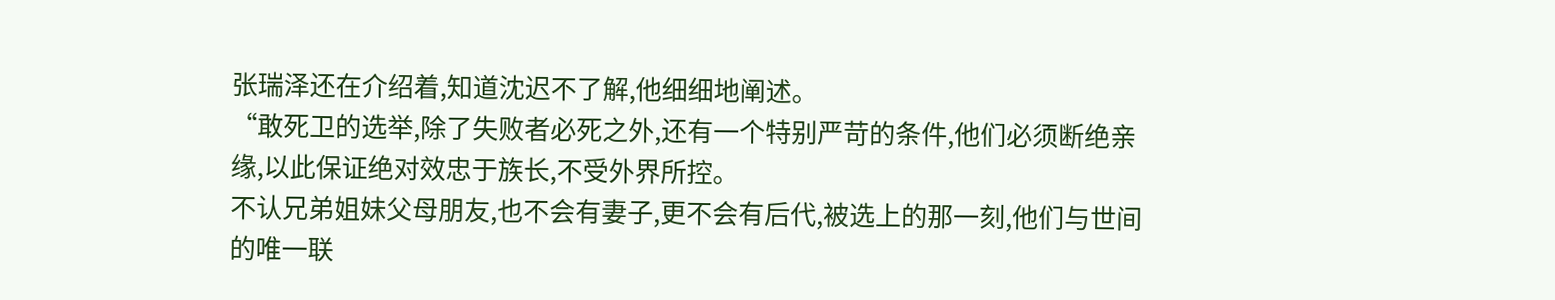张瑞泽还在介绍着,知道沈迟不了解,他细细地阐述。
“敢死卫的选举,除了失败者必死之外,还有一个特别严苛的条件,他们必须断绝亲缘,以此保证绝对效忠于族长,不受外界所控。
不认兄弟姐妹父母朋友,也不会有妻子,更不会有后代,被选上的那一刻,他们与世间的唯一联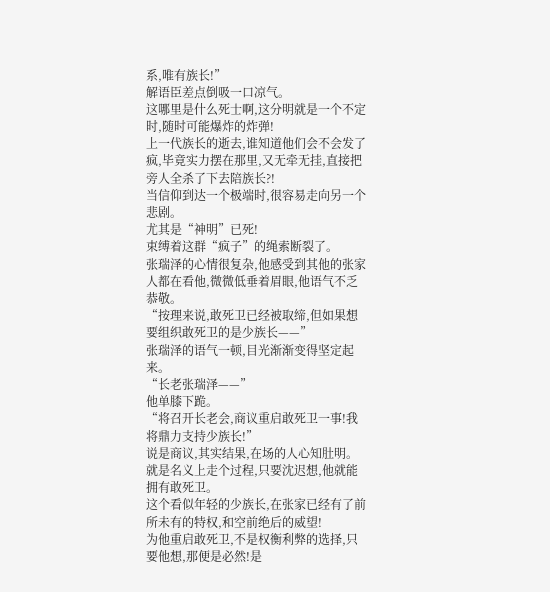系,唯有族长!”
解语臣差点倒吸一口凉气。
这哪里是什么死士啊,这分明就是一个不定时,随时可能爆炸的炸弹!
上一代族长的逝去,谁知道他们会不会发了疯,毕竟实力摆在那里,又无牵无挂,直接把旁人全杀了下去陪族长?!
当信仰到达一个极端时,很容易走向另一个悲剧。
尤其是“神明”已死!
束缚着这群“疯子”的绳索断裂了。
张瑞泽的心情很复杂,他感受到其他的张家人都在看他,微微低垂着眉眼,他语气不乏恭敬。
“按理来说,敢死卫已经被取缔,但如果想要组织敢死卫的是少族长——”
张瑞泽的语气一顿,目光渐渐变得坚定起来。
“长老张瑞泽——”
他单膝下跪。
“将召开长老会,商议重启敢死卫一事!我将鼎力支持少族长!”
说是商议,其实结果,在场的人心知肚明。
就是名义上走个过程,只要沈迟想,他就能拥有敢死卫。
这个看似年轻的少族长,在张家已经有了前所未有的特权,和空前绝后的威望!
为他重启敢死卫,不是权衡利弊的选择,只要他想,那便是必然!是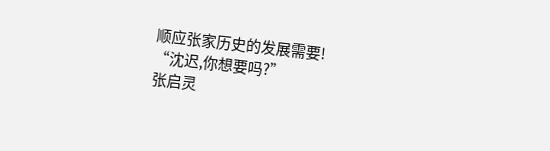顺应张家历史的发展需要!
“沈迟,你想要吗?”
张启灵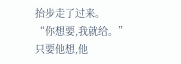抬步走了过来。
“你想要,我就给。”
只要他想,他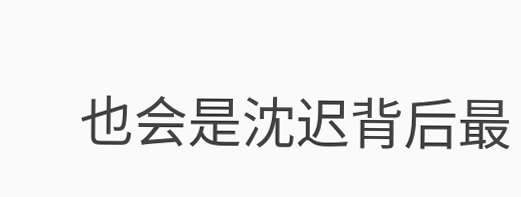也会是沈迟背后最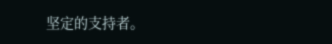坚定的支持者。